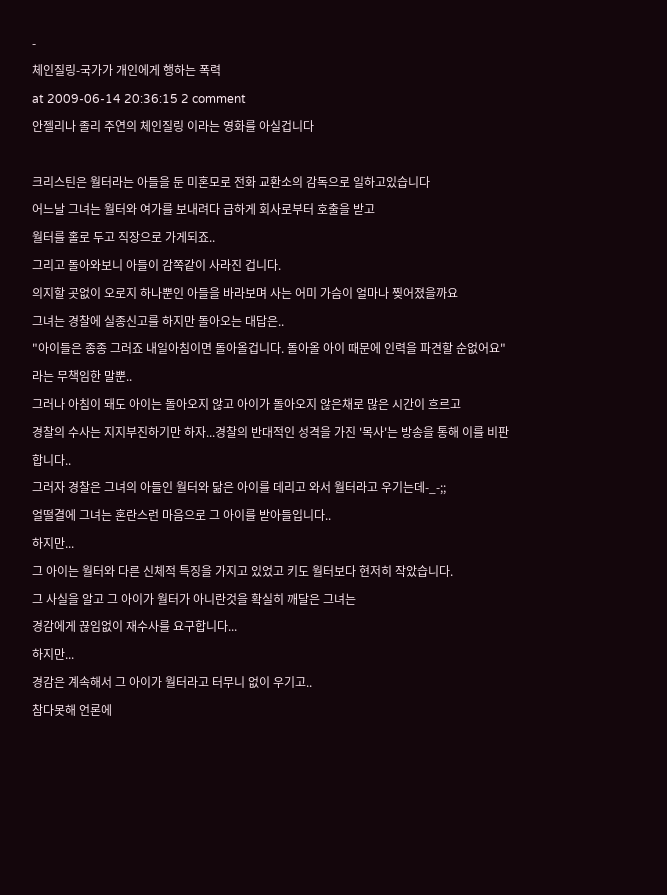-
체인질링-국가가 개인에게 행하는 폭력
at 2009-06-14 20:36:15 2 comment
안젤리나 졸리 주연의 체인질링 이라는 영화를 아실겁니다

크리스틴은 월터라는 아들을 둔 미혼모로 전화 교환소의 감독으로 일하고있습니다
어느날 그녀는 월터와 여가를 보내려다 급하게 회사로부터 호출을 받고
월터를 홀로 두고 직장으로 가게되죠..
그리고 돌아와보니 아들이 감쪽같이 사라진 겁니다.
의지할 곳없이 오로지 하나뿐인 아들을 바라보며 사는 어미 가슴이 얼마나 찢어졌을까요
그녀는 경찰에 실종신고를 하지만 돌아오는 대답은..
"아이들은 종종 그러죠 내일아침이면 돌아올겁니다. 돌아올 아이 때문에 인력을 파견할 순없어요"라는 무책임한 말뿐..
그러나 아침이 돼도 아이는 돌아오지 않고 아이가 돌아오지 않은채로 많은 시간이 흐르고
경찰의 수사는 지지부진하기만 하자...경찰의 반대적인 성격을 가진 '목사'는 방송을 통해 이를 비판합니다..
그러자 경찰은 그녀의 아들인 월터와 닮은 아이를 데리고 와서 월터라고 우기는데-_-;;
얼떨결에 그녀는 혼란스런 마음으로 그 아이를 받아들입니다..
하지만...
그 아이는 월터와 다른 신체적 특징을 가지고 있었고 키도 월터보다 현저히 작았습니다.
그 사실을 알고 그 아이가 월터가 아니란것을 확실히 깨달은 그녀는
경감에게 끊임없이 재수사를 요구합니다...
하지만...
경감은 계속해서 그 아이가 월터라고 터무니 없이 우기고..
참다못해 언론에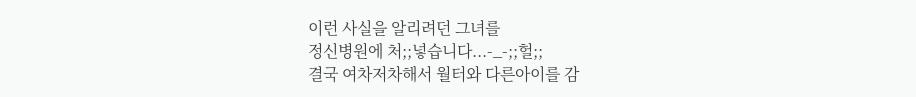이런 사실을 알리려던 그녀를
정신병원에 처;;넣습니다...-_-;;헐;;
결국 여차저차해서 월터와 다른아이를 감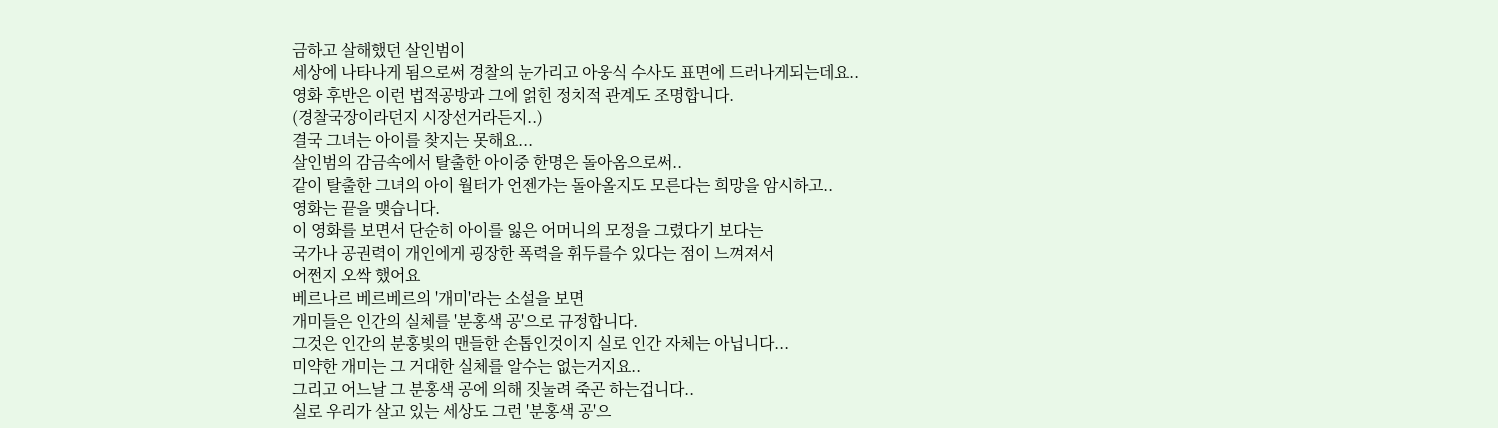금하고 살해했던 살인범이
세상에 나타나게 됨으로써 경찰의 눈가리고 아웅식 수사도 표면에 드러나게되는데요..
영화 후반은 이런 법적공방과 그에 얽힌 정치적 관계도 조명합니다.
(경찰국장이라던지 시장선거라든지..)
결국 그녀는 아이를 찾지는 못해요...
살인범의 감금속에서 탈출한 아이중 한명은 돌아옴으로써..
같이 탈출한 그녀의 아이 월터가 언젠가는 돌아올지도 모른다는 희망을 암시하고..
영화는 끝을 맺습니다.
이 영화를 보면서 단순히 아이를 잃은 어머니의 모정을 그렸다기 보다는
국가나 공권력이 개인에게 굉장한 폭력을 휘두를수 있다는 점이 느껴져서
어쩐지 오싹 했어요
베르나르 베르베르의 '개미'라는 소설을 보면
개미들은 인간의 실체를 '분홍색 공'으로 규정합니다.
그것은 인간의 분홍빛의 맨들한 손톱인것이지 실로 인간 자체는 아닙니다...
미약한 개미는 그 거대한 실체를 알수는 없는거지요..
그리고 어느날 그 분홍색 공에 의해 짓눌려 죽곤 하는겁니다..
실로 우리가 살고 있는 세상도 그런 '분홍색 공'으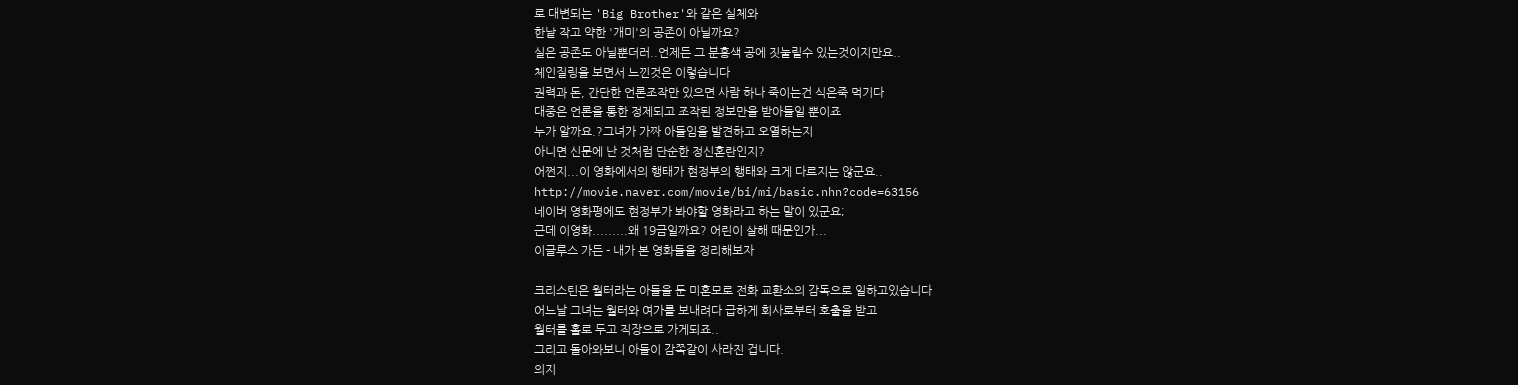로 대변되는 'Big Brother'와 같은 실체와
한낱 작고 약한 '개미'의 공존이 아닐까요?
실은 공존도 아닐뿐더러..언제든 그 분홍색 공에 짓눌릴수 있는것이지만요..
체인질링을 보면서 느낀것은 이렇습니다
권력과 돈, 간단한 언론조작만 있으면 사람 하나 죽이는건 식은죽 먹기다
대중은 언론을 통한 정제되고 조작된 정보만을 받아들일 뿐이죠
누가 알까요.?그녀가 가짜 아들임을 발견하고 오열하는지
아니면 신문에 난 것처럼 단순한 정신혼란인지?
어쩐지...이 영화에서의 행태가 현정부의 행태와 크게 다르지는 않군요..
http://movie.naver.com/movie/bi/mi/basic.nhn?code=63156
네이버 영화평에도 현정부가 봐야할 영화라고 하는 말이 있군요;
근데 이영화.........왜 19금일까요? 어린이 살해 때문인가...
이글루스 가든 - 내가 본 영화들을 정리해보자

크리스틴은 월터라는 아들을 둔 미혼모로 전화 교환소의 감독으로 일하고있습니다
어느날 그녀는 월터와 여가를 보내려다 급하게 회사로부터 호출을 받고
월터를 홀로 두고 직장으로 가게되죠..
그리고 돌아와보니 아들이 감쪽같이 사라진 겁니다.
의지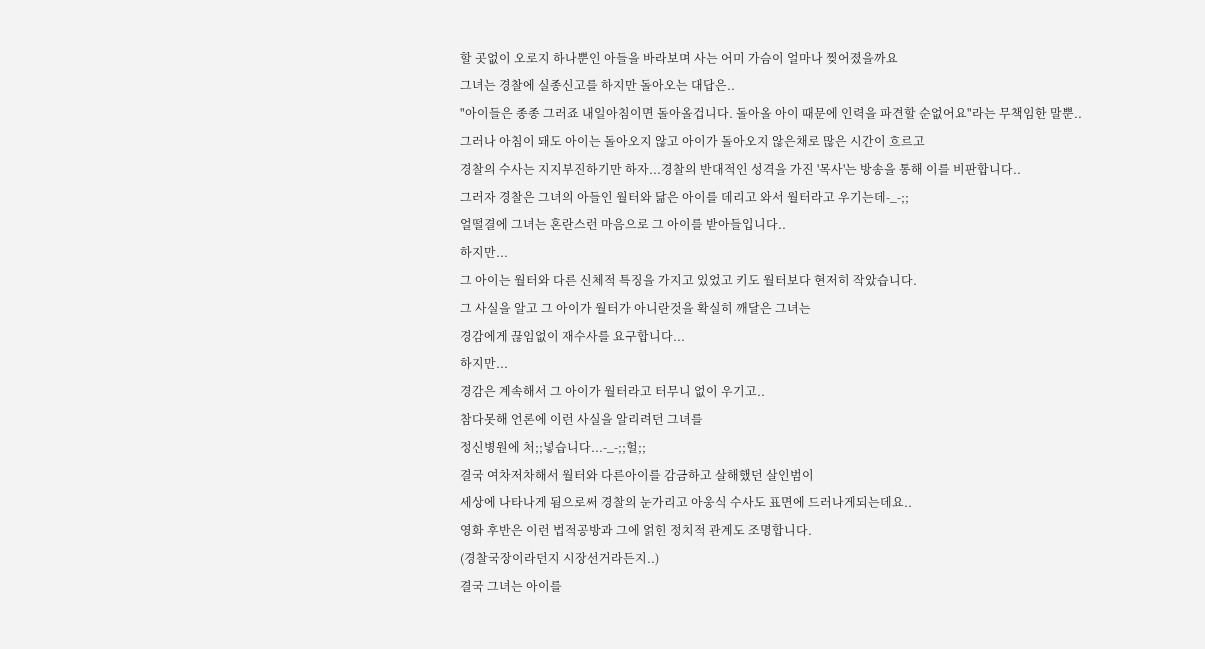할 곳없이 오로지 하나뿐인 아들을 바라보며 사는 어미 가슴이 얼마나 찢어졌을까요
그녀는 경찰에 실종신고를 하지만 돌아오는 대답은..
"아이들은 종종 그러죠 내일아침이면 돌아올겁니다. 돌아올 아이 때문에 인력을 파견할 순없어요"라는 무책임한 말뿐..
그러나 아침이 돼도 아이는 돌아오지 않고 아이가 돌아오지 않은채로 많은 시간이 흐르고
경찰의 수사는 지지부진하기만 하자...경찰의 반대적인 성격을 가진 '목사'는 방송을 통해 이를 비판합니다..
그러자 경찰은 그녀의 아들인 월터와 닮은 아이를 데리고 와서 월터라고 우기는데-_-;;
얼떨결에 그녀는 혼란스런 마음으로 그 아이를 받아들입니다..
하지만...
그 아이는 월터와 다른 신체적 특징을 가지고 있었고 키도 월터보다 현저히 작았습니다.
그 사실을 알고 그 아이가 월터가 아니란것을 확실히 깨달은 그녀는
경감에게 끊임없이 재수사를 요구합니다...
하지만...
경감은 계속해서 그 아이가 월터라고 터무니 없이 우기고..
참다못해 언론에 이런 사실을 알리려던 그녀를
정신병원에 처;;넣습니다...-_-;;헐;;
결국 여차저차해서 월터와 다른아이를 감금하고 살해했던 살인범이
세상에 나타나게 됨으로써 경찰의 눈가리고 아웅식 수사도 표면에 드러나게되는데요..
영화 후반은 이런 법적공방과 그에 얽힌 정치적 관계도 조명합니다.
(경찰국장이라던지 시장선거라든지..)
결국 그녀는 아이를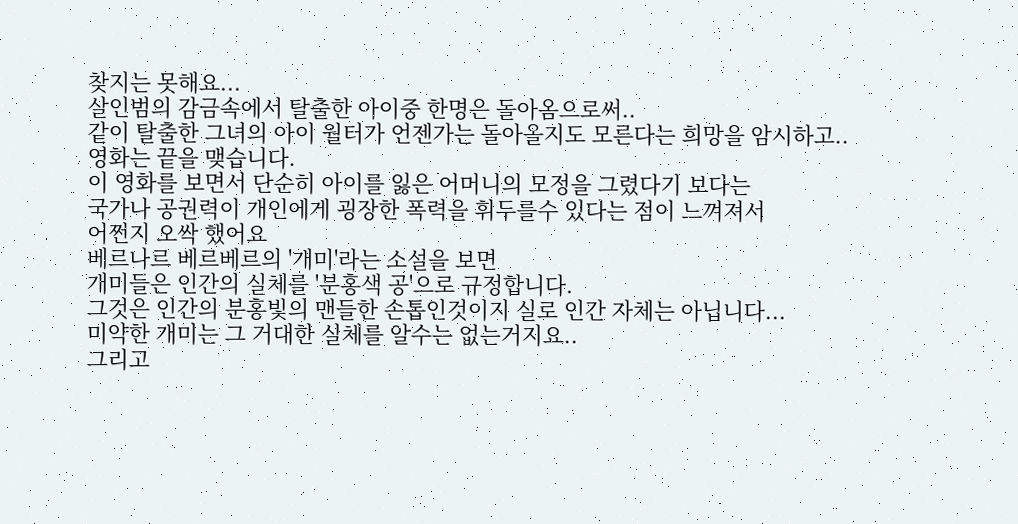찾지는 못해요...
살인범의 감금속에서 탈출한 아이중 한명은 돌아옴으로써..
같이 탈출한 그녀의 아이 월터가 언젠가는 돌아올지도 모른다는 희망을 암시하고..
영화는 끝을 맺습니다.
이 영화를 보면서 단순히 아이를 잃은 어머니의 모정을 그렸다기 보다는
국가나 공권력이 개인에게 굉장한 폭력을 휘두를수 있다는 점이 느껴져서
어쩐지 오싹 했어요
베르나르 베르베르의 '개미'라는 소설을 보면
개미들은 인간의 실체를 '분홍색 공'으로 규정합니다.
그것은 인간의 분홍빛의 맨들한 손톱인것이지 실로 인간 자체는 아닙니다...
미약한 개미는 그 거대한 실체를 알수는 없는거지요..
그리고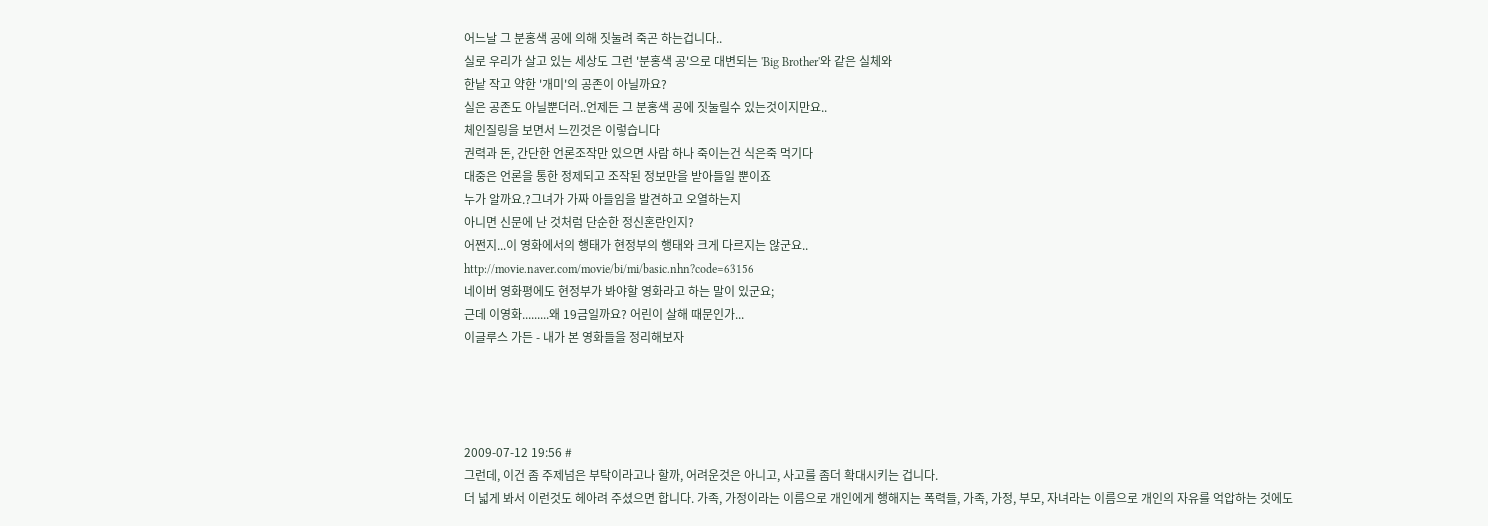어느날 그 분홍색 공에 의해 짓눌려 죽곤 하는겁니다..
실로 우리가 살고 있는 세상도 그런 '분홍색 공'으로 대변되는 'Big Brother'와 같은 실체와
한낱 작고 약한 '개미'의 공존이 아닐까요?
실은 공존도 아닐뿐더러..언제든 그 분홍색 공에 짓눌릴수 있는것이지만요..
체인질링을 보면서 느낀것은 이렇습니다
권력과 돈, 간단한 언론조작만 있으면 사람 하나 죽이는건 식은죽 먹기다
대중은 언론을 통한 정제되고 조작된 정보만을 받아들일 뿐이죠
누가 알까요.?그녀가 가짜 아들임을 발견하고 오열하는지
아니면 신문에 난 것처럼 단순한 정신혼란인지?
어쩐지...이 영화에서의 행태가 현정부의 행태와 크게 다르지는 않군요..
http://movie.naver.com/movie/bi/mi/basic.nhn?code=63156
네이버 영화평에도 현정부가 봐야할 영화라고 하는 말이 있군요;
근데 이영화.........왜 19금일까요? 어린이 살해 때문인가...
이글루스 가든 - 내가 본 영화들을 정리해보자




2009-07-12 19:56 #
그런데, 이건 좀 주제넘은 부탁이라고나 할까, 어려운것은 아니고, 사고를 좀더 확대시키는 겁니다.
더 넓게 봐서 이런것도 헤아려 주셨으면 합니다. 가족, 가정이라는 이름으로 개인에게 행해지는 폭력들, 가족, 가정, 부모, 자녀라는 이름으로 개인의 자유를 억압하는 것에도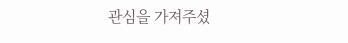관심을 가져주셨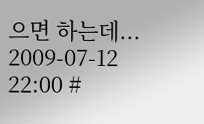으면 하는데...
2009-07-12 22:00 #